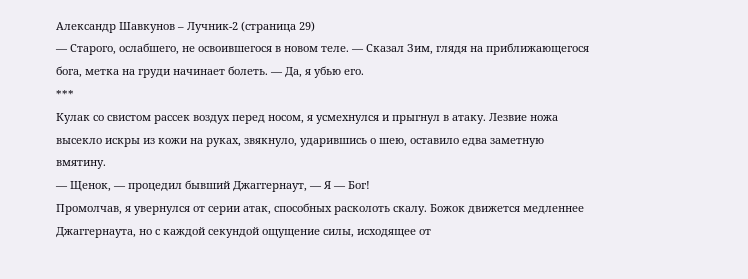Александр Шавкунов – Лучник-2 (страница 29)
— Старого, ослабшего, не освоившегося в новом теле. — Сказал Зим, глядя на приближающегося бога, метка на груди начинает болеть. — Да, я убью его.
***
Кулак со свистом рассек воздух перед носом, я усмехнулся и прыгнул в атаку. Лезвие ножа высекло искры из кожи на руках, звякнуло, ударившись о шею, оставило едва заметную вмятину.
— Щенок, — процедил бывший Джаггернаут, — Я — Бог!
Промолчав, я увернулся от серии атак, способных расколоть скалу. Божок движется медленнее Джаггернаута, но с каждой секундой ощущение силы, исходящее от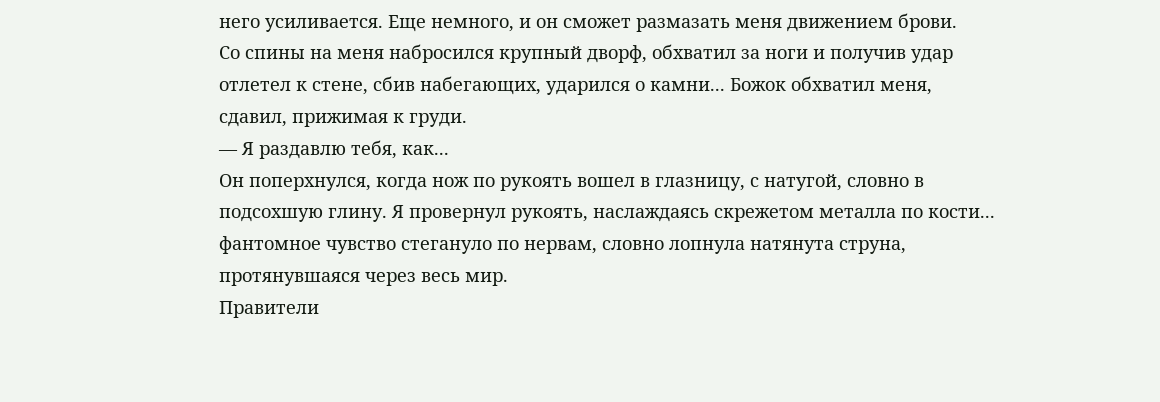него усиливается. Еще немного, и он сможет размазать меня движением брови.
Со спины на меня набросился крупный дворф, обхватил за ноги и получив удар отлетел к стене, сбив набегающих, ударился о камни... Божок обхватил меня, сдавил, прижимая к груди.
— Я раздавлю тебя, как...
Он поперхнулся, когда нож по рукоять вошел в глазницу, с натугой, словно в подсохшую глину. Я провернул рукоять, наслаждаясь скрежетом металла по кости... фантомное чувство стегануло по нервам, словно лопнула натянута струна, протянувшаяся через весь мир.
Правители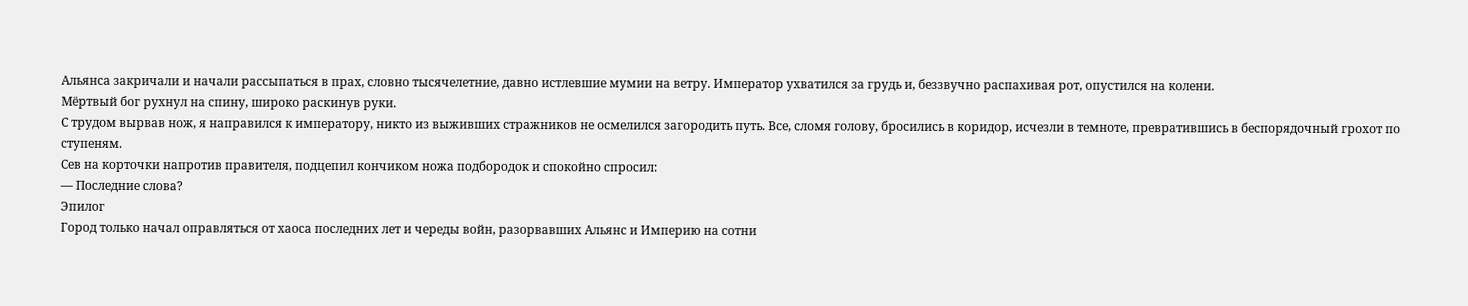Альянса закричали и начали рассыпаться в прах, словно тысячелетние, давно истлевшие мумии на ветру. Император ухватился за грудь и, беззвучно распахивая рот, опустился на колени.
Мёртвый бог рухнул на спину, широко раскинув руки.
С трудом вырвав нож, я направился к императору, никто из выживших стражников не осмелился загородить путь. Все, сломя голову, бросились в коридор, исчезли в темноте, превратившись в беспорядочный грохот по ступеням.
Сев на корточки напротив правителя, подцепил кончиком ножа подбородок и спокойно спросил:
— Последние слова?
Эпилог
Город только начал оправляться от хаоса последних лет и череды войн, разорвавших Альянс и Империю на сотни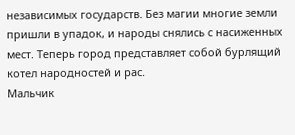независимых государств. Без магии многие земли пришли в упадок, и народы снялись с насиженных мест. Теперь город представляет собой бурлящий котел народностей и рас.
Мальчик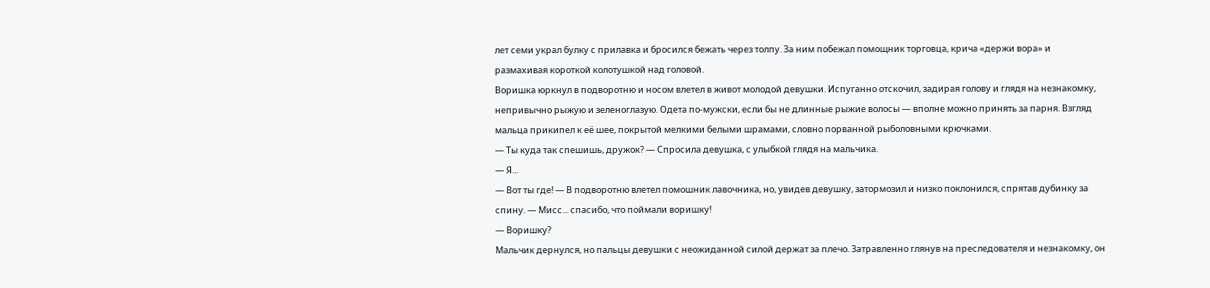лет семи украл булку с прилавка и бросился бежать через толпу. За ним побежал помощник торговца, крича «держи вора» и размахивая короткой колотушкой над головой.
Воришка юркнул в подворотню и носом влетел в живот молодой девушки. Испуганно отскочил, задирая голову и глядя на незнакомку, непривычно рыжую и зеленоглазую. Одета по-мужски, если бы не длинные рыжие волосы — вполне можно принять за парня. Взгляд мальца прикипел к её шее, покрытой мелкими белыми шрамами, словно порванной рыболовными крючками.
— Ты куда так спешишь, дружок? — Спросила девушка, с улыбкой глядя на мальчика.
— Я...
— Вот ты где! — В подворотню влетел помошник лавочника, но, увидев девушку, затормозил и низко поклонился, спрятав дубинку за спину. — Мисс... спасибо, что поймали воришку!
— Воришку?
Мальчик дернулся, но пальцы девушки с неожиданной силой держат за плечо. Затравленно глянув на преследователя и незнакомку, он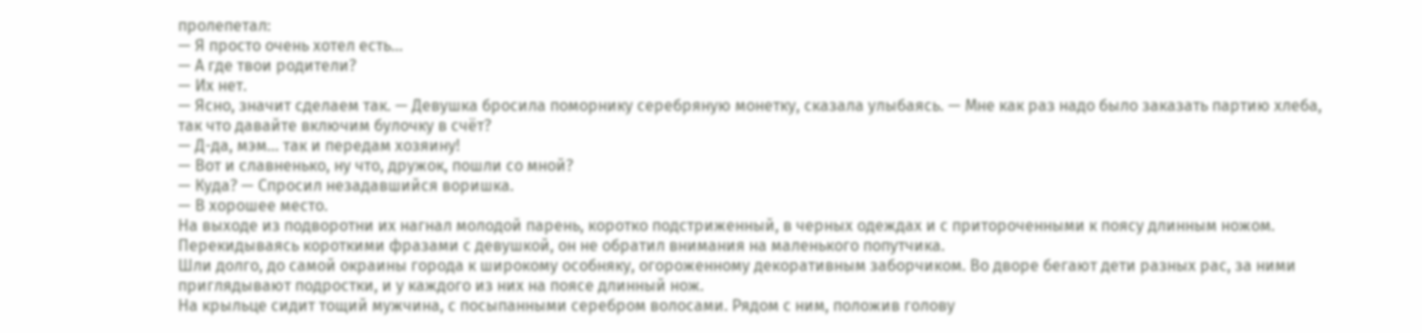пролепетал:
— Я просто очень хотел есть...
— А где твои родители?
— Их нет.
— Ясно, значит сделаем так. — Девушка бросила поморнику серебряную монетку, сказала улыбаясь. — Мне как раз надо было заказать партию хлеба, так что давайте включим булочку в счёт?
— Д-да, мэм... так и передам хозяину!
— Вот и славненько, ну что, дружок, пошли со мной?
— Куда? — Спросил незадавшийся воришка.
— В хорошее место.
На выходе из подворотни их нагнал молодой парень, коротко подстриженный, в черных одеждах и с притороченными к поясу длинным ножом. Перекидываясь короткими фразами с девушкой, он не обратил внимания на маленького попутчика.
Шли долго, до самой окраины города к широкому особняку, огороженному декоративным заборчиком. Во дворе бегают дети разных рас, за ними приглядывают подростки, и у каждого из них на поясе длинный нож.
На крыльце сидит тощий мужчина, с посыпанными серебром волосами. Рядом с ним, положив голову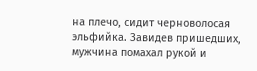на плечо, сидит черноволосая эльфийка. Завидев пришедших, мужчина помахал рукой и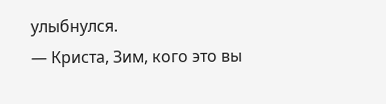улыбнулся.
— Криста, Зим, кого это вы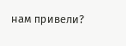нам привели?